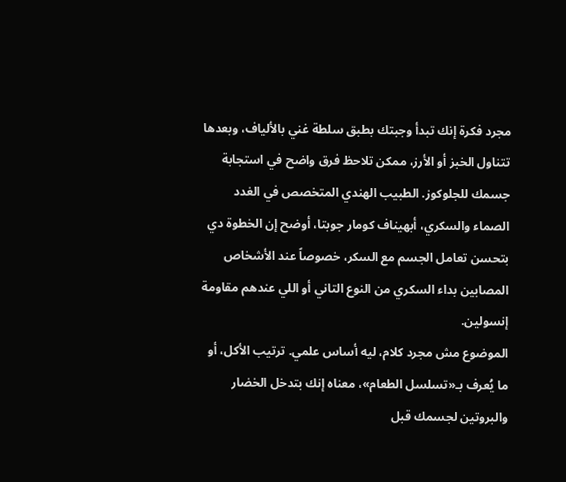مجرد فكرة إنك تبدأ وجبتك بطبق سلطة غني بالألياف، وبعدها تتناول الخبز أو الأرز، ممكن تلاحظ فرق واضح في استجابة جسمك للجلوكوز. الطبيب الهندي المتخصص في الغدد الصماء والسكري، أبهيناف كومار جوبتا، أوضح إن الخطوة دي بتحسن تعامل الجسم مع السكر، خصوصاً عند الأشخاص المصابين بداء السكري من النوع التاني أو اللي عندهم مقاومة إنسولين.
الموضوع مش مجرد كلام، ليه أساس علمي. ترتيب الأكل، أو ما يُعرف بـ«تسلسل الطعام»، معناه إنك بتدخل الخضار والبروتين لجسمك قبل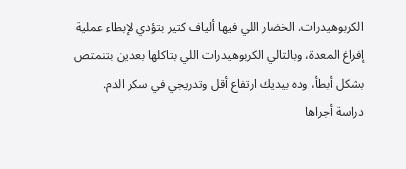الكربوهيدرات. الخضار اللي فيها ألياف كتير بتؤدي لإبطاء عملية إفراغ المعدة، وبالتالي الكربوهيدرات اللي بتاكلها بعدين بتنمتص بشكل أبطأ، وده بيديك ارتفاع أقل وتدريجي في سكر الدم.
دراسة أجراها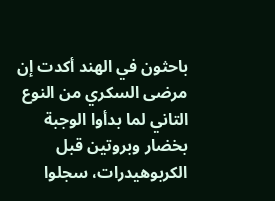باحثون في الهند أكدت إن مرضى السكري من النوع التاني لما بدأوا الوجبة بخضار وبروتين قبل الكربوهيدرات، سجلوا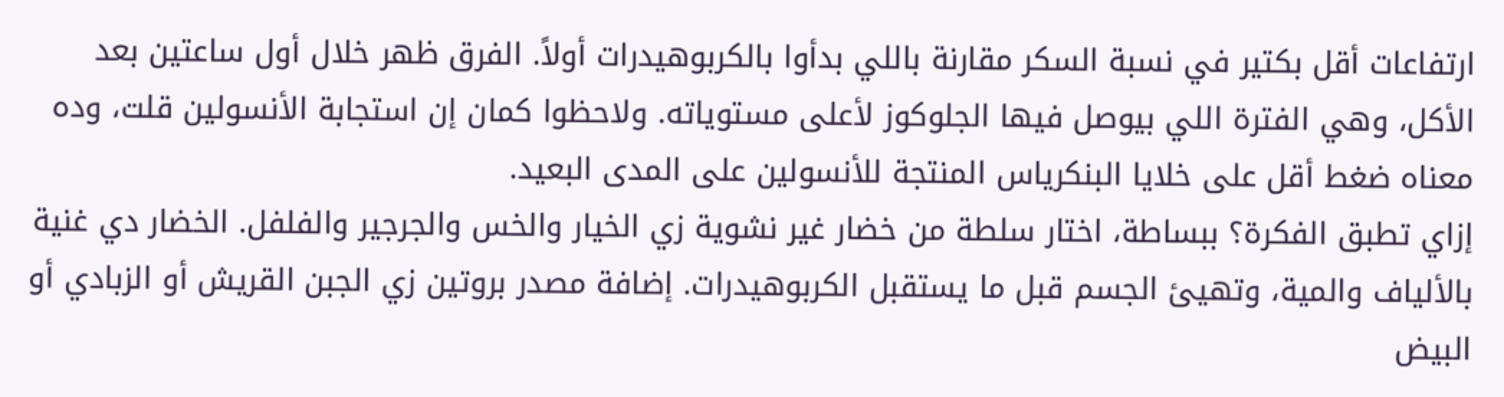ارتفاعات أقل بكتير في نسبة السكر مقارنة باللي بدأوا بالكربوهيدرات أولاً. الفرق ظهر خلال أول ساعتين بعد الأكل، وهي الفترة اللي بيوصل فيها الجلوكوز لأعلى مستوياته. ولاحظوا كمان إن استجابة الأنسولين قلت، وده معناه ضغط أقل على خلايا البنكرياس المنتجة للأنسولين على المدى البعيد.
إزاي تطبق الفكرة؟ ببساطة، اختار سلطة من خضار غير نشوية زي الخيار والخس والجرجير والفلفل. الخضار دي غنية بالألياف والمية، وتهيئ الجسم قبل ما يستقبل الكربوهيدرات. إضافة مصدر بروتين زي الجبن القريش أو الزبادي أو البيض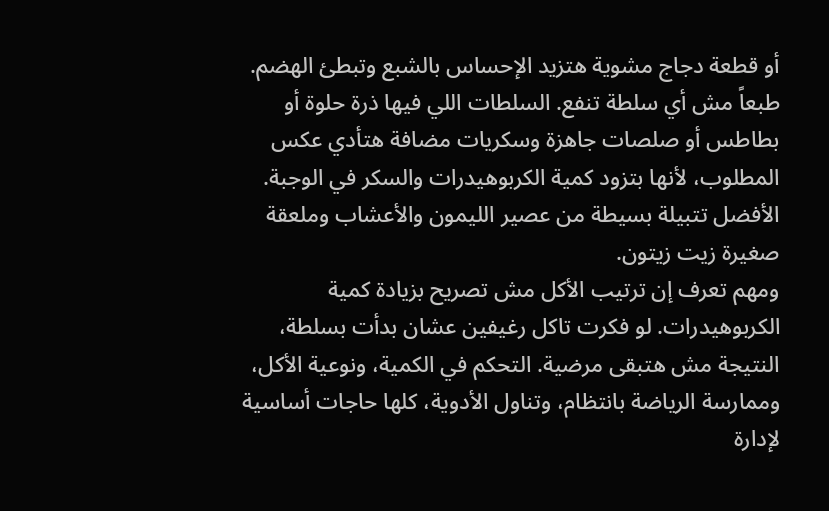أو قطعة دجاج مشوية هتزيد الإحساس بالشبع وتبطئ الهضم.
طبعاً مش أي سلطة تنفع. السلطات اللي فيها ذرة حلوة أو بطاطس أو صلصات جاهزة وسكريات مضافة هتأدي عكس المطلوب، لأنها بتزود كمية الكربوهيدرات والسكر في الوجبة. الأفضل تتبيلة بسيطة من عصير الليمون والأعشاب وملعقة صغيرة زيت زيتون.
ومهم تعرف إن ترتيب الأكل مش تصريح بزيادة كمية الكربوهيدرات. لو فكرت تاكل رغيفين عشان بدأت بسلطة، النتيجة مش هتبقى مرضية. التحكم في الكمية، ونوعية الأكل، وممارسة الرياضة بانتظام، وتناول الأدوية، كلها حاجات أساسية لإدارة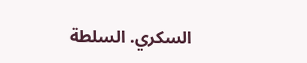السكري. السلطة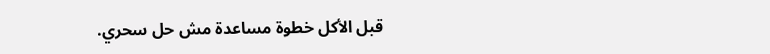قبل الأكل خطوة مساعدة مش حل سحري.